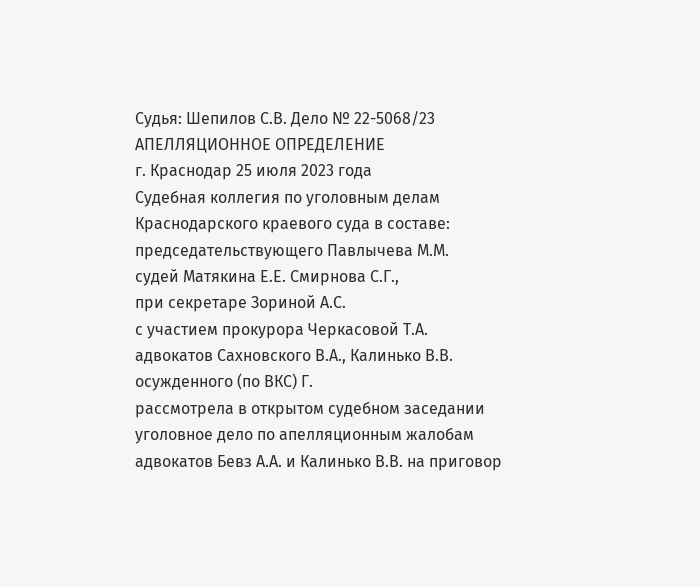Судья: Шепилов С.В. Дело № 22-5068/23
АПЕЛЛЯЦИОННОЕ ОПРЕДЕЛЕНИЕ
г. Краснодар 25 июля 2023 года
Судебная коллегия по уголовным делам Краснодарского краевого суда в составе:
председательствующего Павлычева М.М.
судей Матякина Е.Е. Смирнова С.Г.,
при секретаре Зориной А.С.
с участием прокурора Черкасовой Т.А.
адвокатов Сахновского В.А., Калинько В.В.
осужденного (по ВКС) Г.
рассмотрела в открытом судебном заседании уголовное дело по апелляционным жалобам адвокатов Бевз А.А. и Калинько В.В. на приговор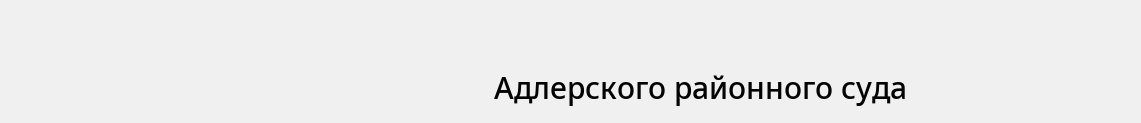Адлерского районного суда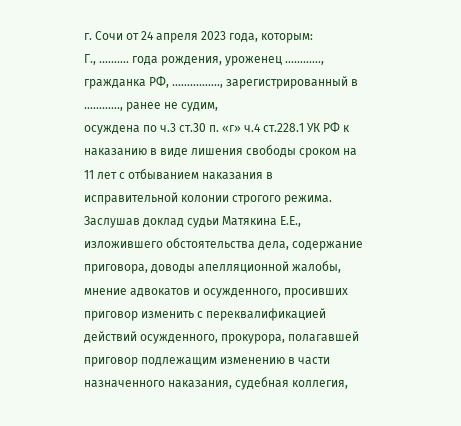г. Сочи от 24 апреля 2023 года, которым:
Г., .......... года рождения, уроженец ............, гражданка РФ, ................, зарегистрированный в ............, ранее не судим,
осуждена по ч.3 ст.30 п. «г» ч.4 ст.228.1 УК РФ к наказанию в виде лишения свободы сроком на 11 лет с отбыванием наказания в исправительной колонии строгого режима.
Заслушав доклад судьи Матякина Е.Е., изложившего обстоятельства дела, содержание приговора, доводы апелляционной жалобы, мнение адвокатов и осужденного, просивших приговор изменить с переквалификацией действий осужденного, прокурора, полагавшей приговор подлежащим изменению в части назначенного наказания, судебная коллегия,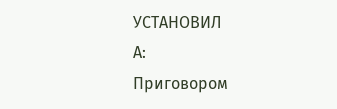УСТАНОВИЛ
А:
Приговором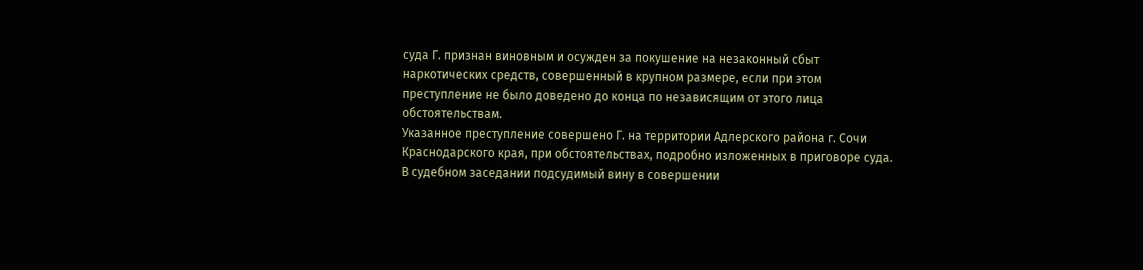суда Г. признан виновным и осужден за покушение на незаконный сбыт наркотических средств, совершенный в крупном размере, если при этом преступление не было доведено до конца по независящим от этого лица обстоятельствам.
Указанное преступление совершено Г. на территории Адлерского района г. Сочи Краснодарского края, при обстоятельствах, подробно изложенных в приговоре суда.
В судебном заседании подсудимый вину в совершении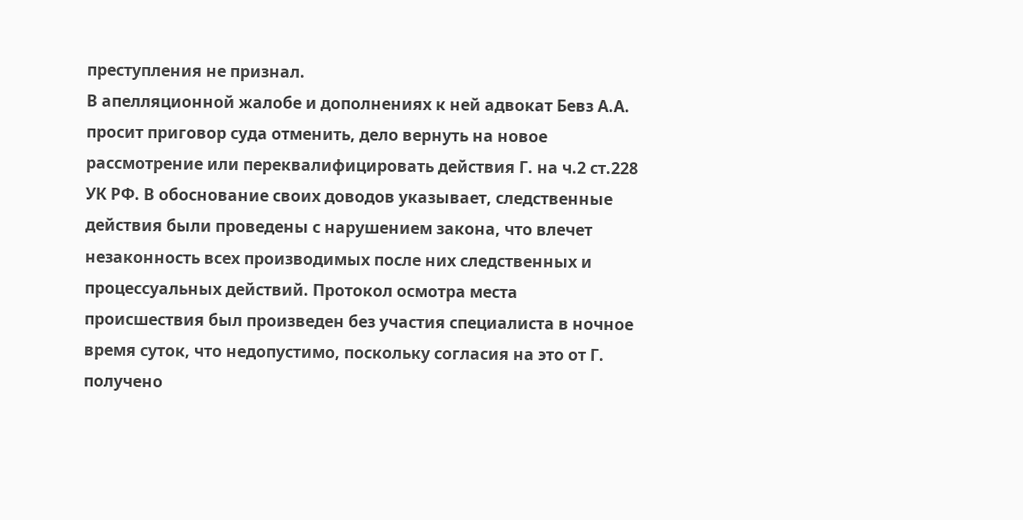преступления не признал.
В апелляционной жалобе и дополнениях к ней адвокат Бевз А.А. просит приговор суда отменить, дело вернуть на новое рассмотрение или переквалифицировать действия Г. на ч.2 ст.228 УК РФ. В обоснование своих доводов указывает, следственные действия были проведены с нарушением закона, что влечет незаконность всех производимых после них следственных и процессуальных действий. Протокол осмотра места происшествия был произведен без участия специалиста в ночное время суток, что недопустимо, поскольку согласия на это от Г. получено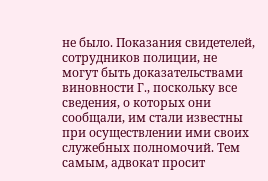не было. Показания свидетелей, сотрудников полиции, не могут быть доказательствами виновности Г., поскольку все сведения, о которых они сообщали, им стали известны при осуществлении ими своих служебных полномочий. Тем самым, адвокат просит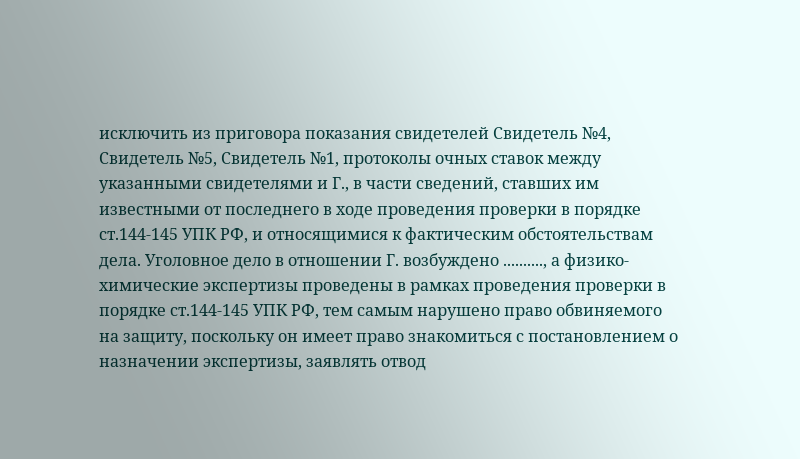исключить из приговора показания свидетелей Свидетель №4, Свидетель №5, Свидетель №1, протоколы очных ставок между указанными свидетелями и Г., в части сведений, ставших им известными от последнего в ходе проведения проверки в порядке ст.144-145 УПК РФ, и относящимися к фактическим обстоятельствам дела. Уголовное дело в отношении Г. возбуждено .........., а физико-химические экспертизы проведены в рамках проведения проверки в порядке ст.144-145 УПК РФ, тем самым нарушено право обвиняемого на защиту, поскольку он имеет право знакомиться с постановлением о назначении экспертизы, заявлять отвод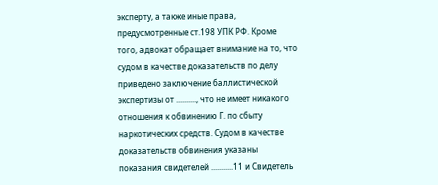эксперту, а также иные права, предусмотренные ст.198 УПК РФ. Кроме того, адвокат обращает внимание на то, что судом в качестве доказательств по делу приведено заключение баллистической экспертизы от .........., что не имеет никакого отношения к обвинению Г. по сбыту наркотических средств. Судом в качестве доказательств обвинения указаны показания свидетелей ...........11 и Свидетель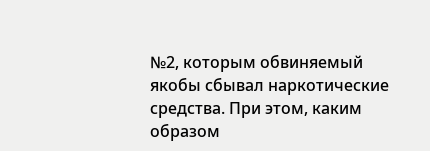№2, которым обвиняемый якобы сбывал наркотические средства. При этом, каким образом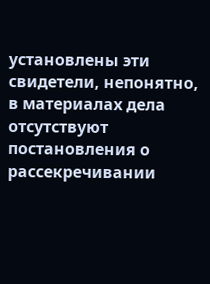установлены эти свидетели, непонятно, в материалах дела отсутствуют постановления о рассекречивании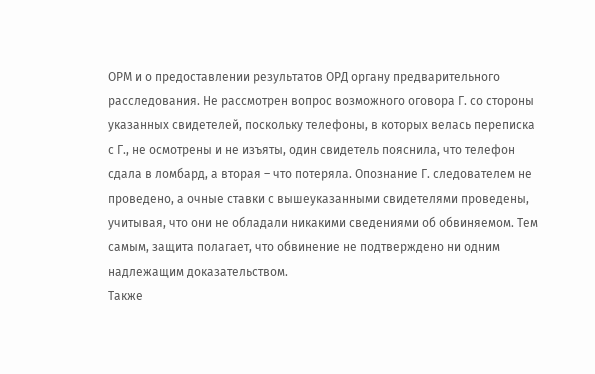ОРМ и о предоставлении результатов ОРД органу предварительного расследования. Не рассмотрен вопрос возможного оговора Г. со стороны указанных свидетелей, поскольку телефоны, в которых велась переписка с Г., не осмотрены и не изъяты, один свидетель пояснила, что телефон сдала в ломбард, а вторая – что потеряла. Опознание Г. следователем не проведено, а очные ставки с вышеуказанными свидетелями проведены, учитывая, что они не обладали никакими сведениями об обвиняемом. Тем самым, защита полагает, что обвинение не подтверждено ни одним надлежащим доказательством.
Также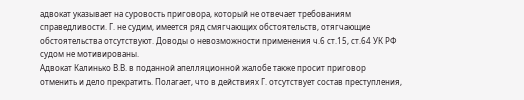адвокат указывает на суровость приговора, который не отвечает требованиям справедливости. Г. не судим, имеется ряд смягчающих обстоятельств, отягчающие обстоятельства отсутствуют. Доводы о невозможности применения ч.6 ст.15, ст.64 УК РФ судом не мотивированы.
Адвокат Калинько В.В. в поданной апелляционной жалобе также просит приговор отменить и дело прекратить. Полагает, что в действиях Г. отсутствует состав преступления,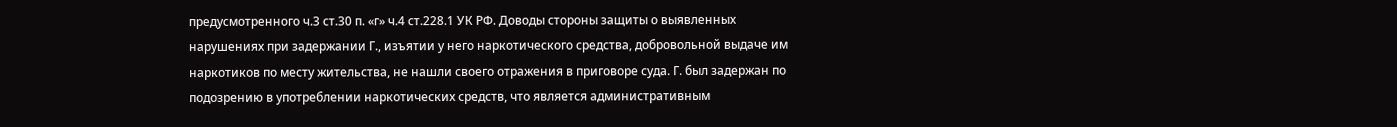предусмотренного ч.3 ст.30 п. «г» ч.4 ст.228.1 УК РФ. Доводы стороны защиты о выявленных нарушениях при задержании Г., изъятии у него наркотического средства, добровольной выдаче им наркотиков по месту жительства, не нашли своего отражения в приговоре суда. Г. был задержан по подозрению в употреблении наркотических средств, что является административным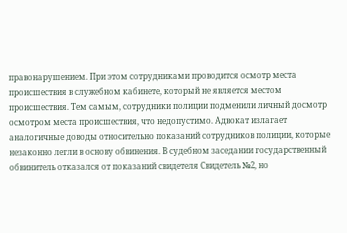правонарушением. При этом сотрудниками проводится осмотр места происшествия в служебном кабинете, который не является местом происшествия. Тем самым, сотрудники полиции подменили личный досмотр осмотром места происшествия, что недопустимо. Адвокат излагает аналогичные доводы относительно показаний сотрудников полиции, которые незаконно легли в основу обвинения. В судебном заседании государственный обвинитель отказался от показаний свидетеля Свидетель №2, но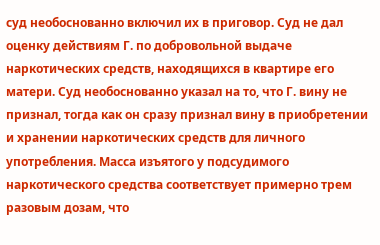суд необоснованно включил их в приговор. Суд не дал оценку действиям Г. по добровольной выдаче наркотических средств, находящихся в квартире его матери. Суд необоснованно указал на то, что Г. вину не признал, тогда как он сразу признал вину в приобретении и хранении наркотических средств для личного употребления. Масса изъятого у подсудимого наркотического средства соответствует примерно трем разовым дозам, что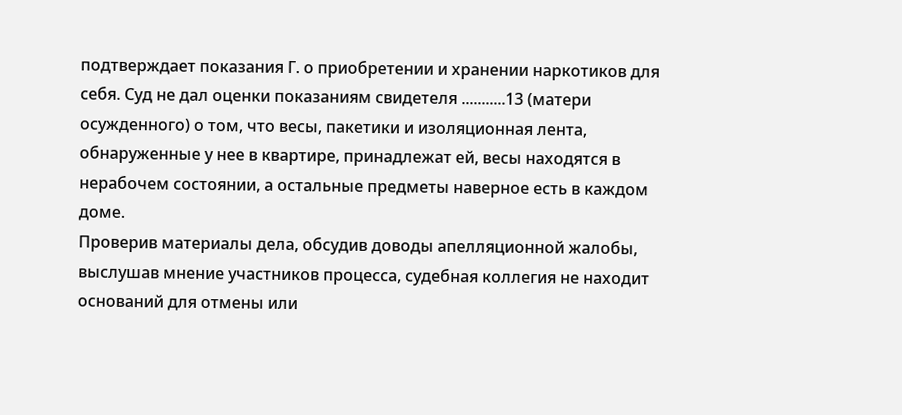подтверждает показания Г. о приобретении и хранении наркотиков для себя. Суд не дал оценки показаниям свидетеля ...........13 (матери осужденного) о том, что весы, пакетики и изоляционная лента, обнаруженные у нее в квартире, принадлежат ей, весы находятся в нерабочем состоянии, а остальные предметы наверное есть в каждом доме.
Проверив материалы дела, обсудив доводы апелляционной жалобы, выслушав мнение участников процесса, судебная коллегия не находит оснований для отмены или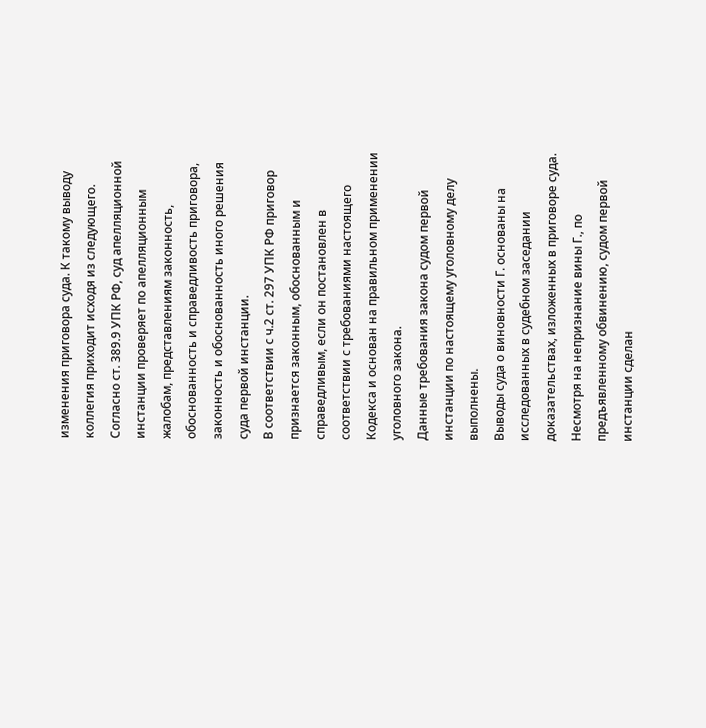изменения приговора суда. К такому выводу коллегия приходит исходя из следующего.
Согласно ст. 389.9 УПК РФ, суд апелляционной инстанции проверяет по апелляционным жалобам, представлениям законность, обоснованность и справедливость приговора, законность и обоснованность иного решения суда первой инстанции.
В соответствии с ч.2 ст. 297 УПК РФ приговор признается законным, обоснованным и справедливым, если он постановлен в соответствии с требованиями настоящего Кодекса и основан на правильном применении уголовного закона.
Данные требования закона судом первой инстанции по настоящему уголовному делу выполнены.
Выводы суда о виновности Г. основаны на исследованных в судебном заседании доказательствах, изложенных в приговоре суда.
Несмотря на непризнание вины Г., по предъявленному обвинению, судом первой инстанции сделан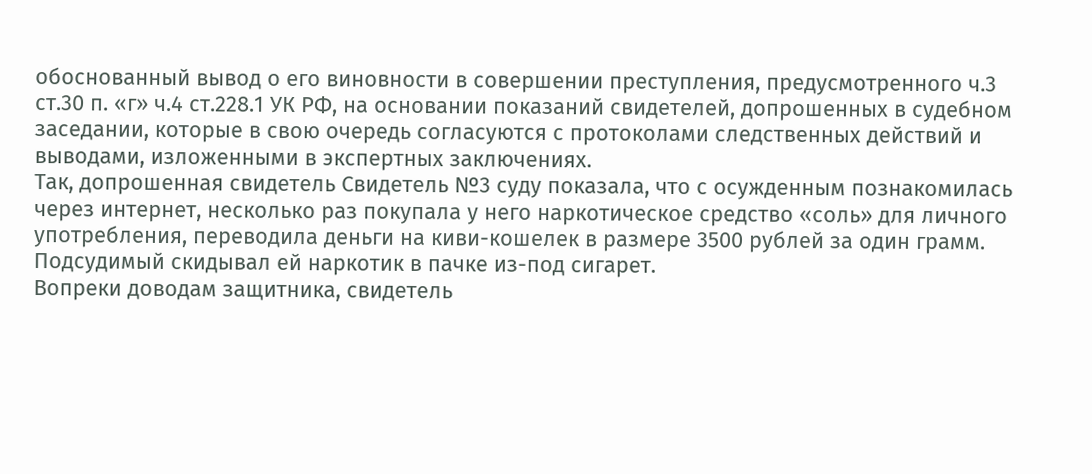обоснованный вывод о его виновности в совершении преступления, предусмотренного ч.3 ст.30 п. «г» ч.4 ст.228.1 УК РФ, на основании показаний свидетелей, допрошенных в судебном заседании, которые в свою очередь согласуются с протоколами следственных действий и выводами, изложенными в экспертных заключениях.
Так, допрошенная свидетель Свидетель №3 суду показала, что с осужденным познакомилась через интернет, несколько раз покупала у него наркотическое средство «соль» для личного употребления, переводила деньги на киви-кошелек в размере 3500 рублей за один грамм. Подсудимый скидывал ей наркотик в пачке из-под сигарет.
Вопреки доводам защитника, свидетель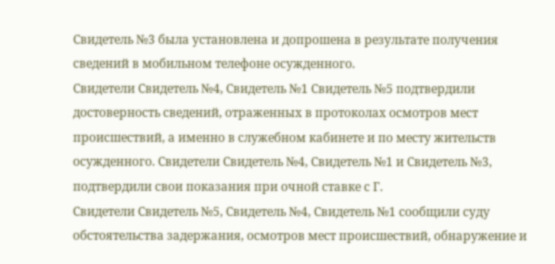Свидетель №3 была установлена и допрошена в результате получения сведений в мобильном телефоне осужденного.
Свидетели Свидетель №4, Свидетель №1 Свидетель №5 подтвердили достоверность сведений, отраженных в протоколах осмотров мест происшествий, а именно в служебном кабинете и по месту жительств осужденного. Свидетели Свидетель №4, Свидетель №1 и Свидетель №3, подтвердили свои показания при очной ставке с Г.
Свидетели Свидетель №5, Свидетель №4, Свидетель №1 сообщили суду обстоятельства задержания, осмотров мест происшествий, обнаружение и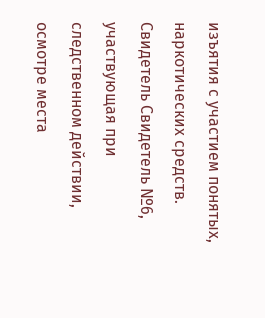изъятия с участием понятых, наркотических средств.
Свидетель Свидетель №6, участвующая при следственном действии, осмотре места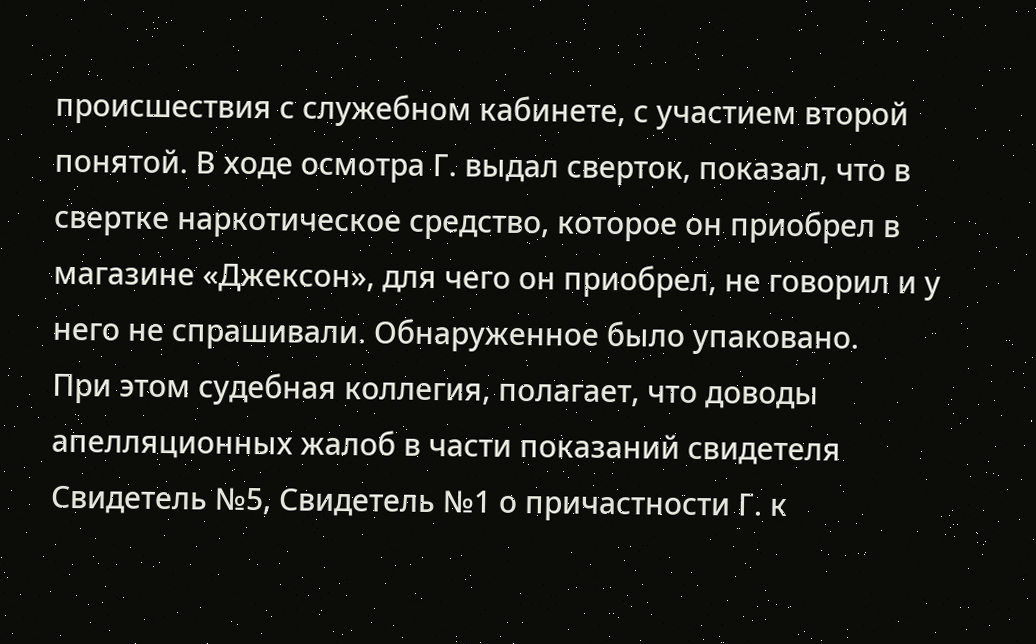происшествия с служебном кабинете, с участием второй понятой. В ходе осмотра Г. выдал сверток, показал, что в свертке наркотическое средство, которое он приобрел в магазине «Джексон», для чего он приобрел, не говорил и у него не спрашивали. Обнаруженное было упаковано.
При этом судебная коллегия, полагает, что доводы апелляционных жалоб в части показаний свидетеля Свидетель №5, Свидетель №1 о причастности Г. к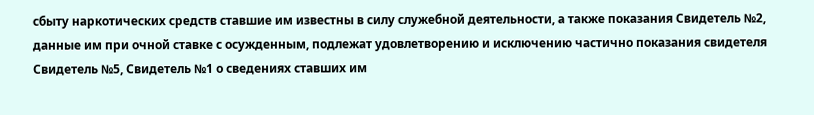сбыту наркотических средств ставшие им известны в силу служебной деятельности, а также показания Свидетель №2, данные им при очной ставке с осужденным, подлежат удовлетворению и исключению частично показания свидетеля Свидетель №5, Свидетель №1 о сведениях ставших им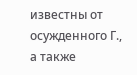известны от осужденного Г., а также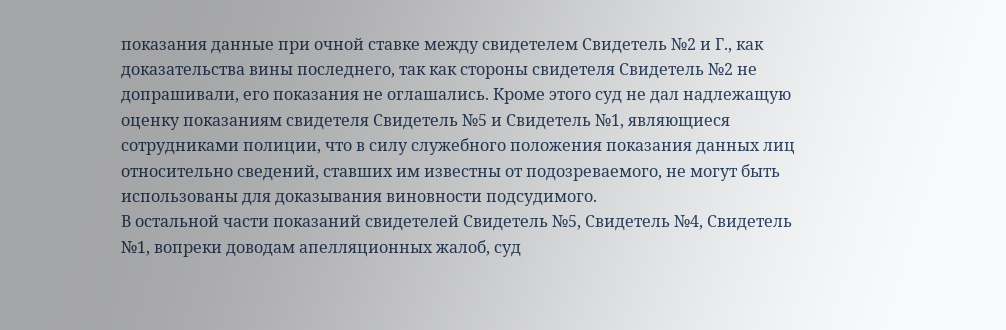показания данные при очной ставке между свидетелем Свидетель №2 и Г., как доказательства вины последнего, так как стороны свидетеля Свидетель №2 не допрашивали, его показания не оглашались. Кроме этого суд не дал надлежащую оценку показаниям свидетеля Свидетель №5 и Свидетель №1, являющиеся сотрудниками полиции, что в силу служебного положения показания данных лиц относительно сведений, ставших им известны от подозреваемого, не могут быть использованы для доказывания виновности подсудимого.
В остальной части показаний свидетелей Свидетель №5, Свидетель №4, Свидетель №1, вопреки доводам апелляционных жалоб, суд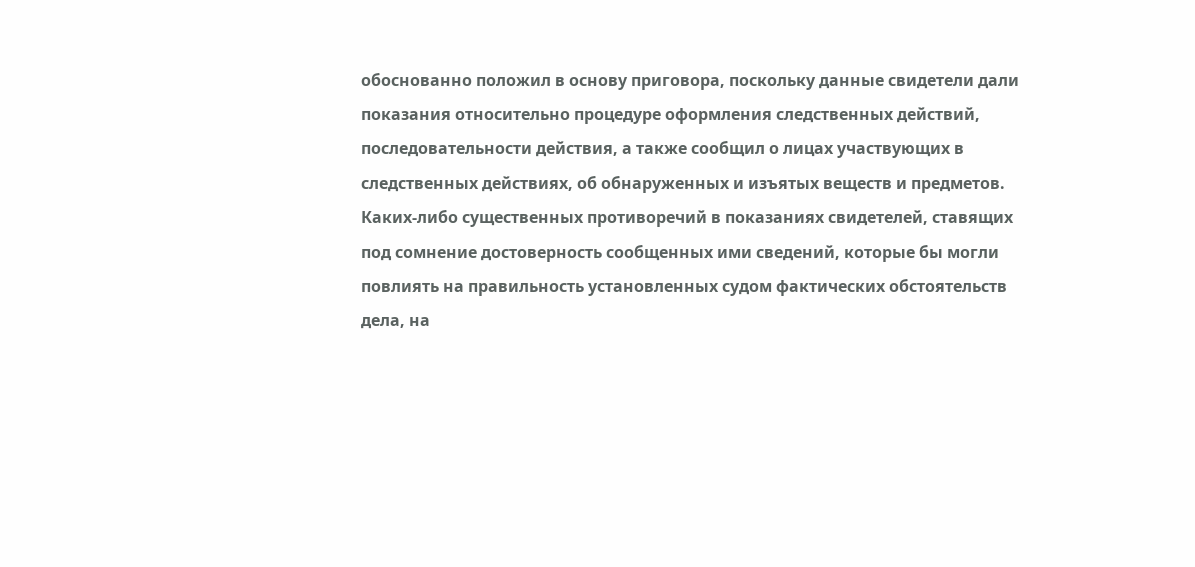обоснованно положил в основу приговора, поскольку данные свидетели дали показания относительно процедуре оформления следственных действий, последовательности действия, а также сообщил о лицах участвующих в следственных действиях, об обнаруженных и изъятых веществ и предметов.
Каких-либо существенных противоречий в показаниях свидетелей, ставящих под сомнение достоверность сообщенных ими сведений, которые бы могли повлиять на правильность установленных судом фактических обстоятельств дела, на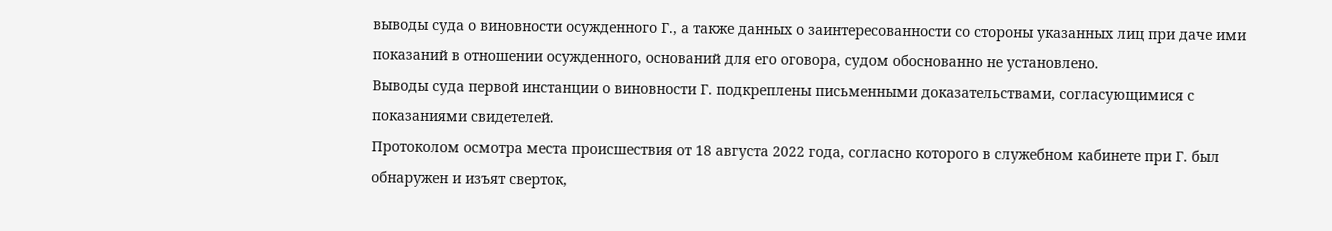выводы суда о виновности осужденного Г., а также данных о заинтересованности со стороны указанных лиц при даче ими показаний в отношении осужденного, оснований для его оговора, судом обоснованно не установлено.
Выводы суда первой инстанции о виновности Г. подкреплены письменными доказательствами, согласующимися с показаниями свидетелей.
Протоколом осмотра места происшествия от 18 августа 2022 года, согласно которого в служебном кабинете при Г. был обнаружен и изъят сверток,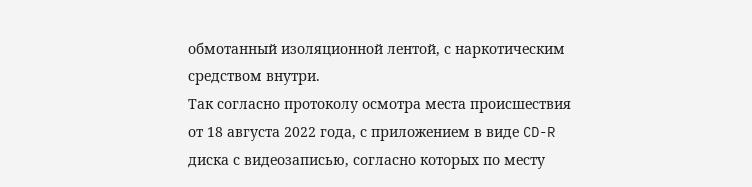обмотанный изоляционной лентой, с наркотическим средством внутри.
Так согласно протоколу осмотра места происшествия от 18 августа 2022 года, с приложением в виде CD-R диска с видеозаписью, согласно которых по месту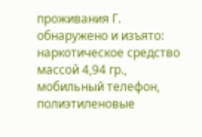проживания Г. обнаружено и изъято: наркотическое средство массой 4,94 гр., мобильный телефон, полиэтиленовые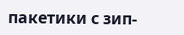пакетики с зип-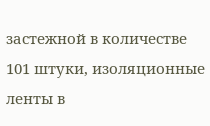застежной в количестве 101 штуки, изоляционные ленты в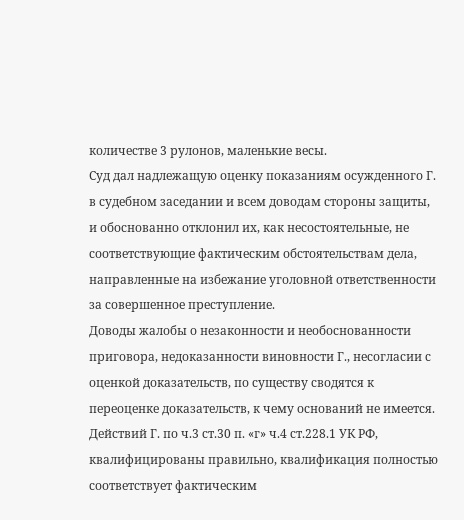количестве 3 рулонов, маленькие весы.
Суд дал надлежащую оценку показаниям осужденного Г. в судебном заседании и всем доводам стороны защиты, и обоснованно отклонил их, как несостоятельные, не соответствующие фактическим обстоятельствам дела, направленные на избежание уголовной ответственности за совершенное преступление.
Доводы жалобы о незаконности и необоснованности приговора, недоказанности виновности Г., несогласии с оценкой доказательств, по существу сводятся к переоценке доказательств, к чему оснований не имеется.
Действий Г. по ч.3 ст.30 п. «г» ч.4 ст.228.1 УК РФ, квалифицированы правильно, квалификация полностью соответствует фактическим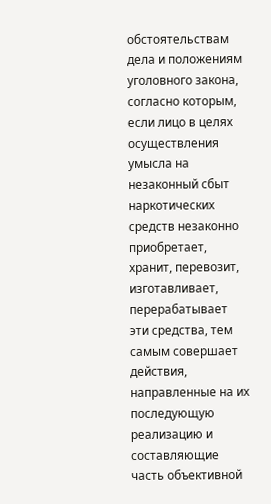обстоятельствам дела и положениям уголовного закона, согласно которым, если лицо в целях осуществления умысла на незаконный сбыт наркотических средств незаконно приобретает, хранит, перевозит, изготавливает, перерабатывает эти средства, тем самым совершает действия, направленные на их последующую реализацию и составляющие часть объективной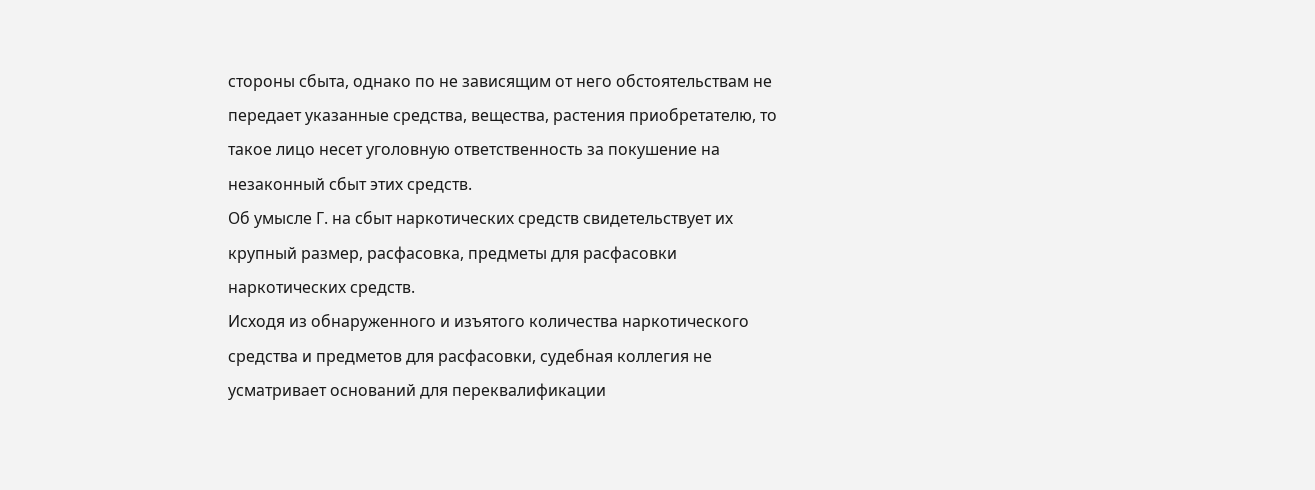стороны сбыта, однако по не зависящим от него обстоятельствам не передает указанные средства, вещества, растения приобретателю, то такое лицо несет уголовную ответственность за покушение на незаконный сбыт этих средств.
Об умысле Г. на сбыт наркотических средств свидетельствует их крупный размер, расфасовка, предметы для расфасовки наркотических средств.
Исходя из обнаруженного и изъятого количества наркотического средства и предметов для расфасовки, судебная коллегия не усматривает оснований для переквалификации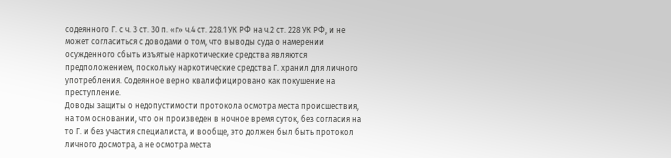содеянного Г. с ч. 3 ст. 30 п. «г» ч.4 ст. 228.1 УК РФ на ч.2 ст. 228 УК РФ, и не может согласиться с доводами о том, что выводы суда о намерении осужденного сбыть изъятые наркотические средства являются предположением, поскольку наркотические средства Г. хранил для личного употребления. Содеянное верно квалифицировано как покушение на преступление.
Доводы защиты о недопустимости протокола осмотра места происшествия, на том основании, что он произведен в ночное время суток, без согласия на то Г. и без участия специалиста, и вообще, это должен был быть протокол личного досмотра, а не осмотра места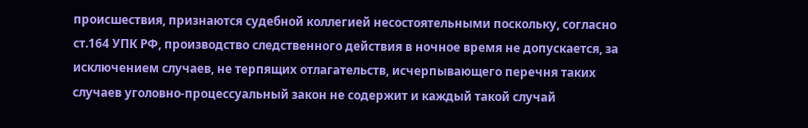происшествия, признаются судебной коллегией несостоятельными поскольку, согласно ст.164 УПК РФ, производство следственного действия в ночное время не допускается, за исключением случаев, не терпящих отлагательств, исчерпывающего перечня таких случаев уголовно-процессуальный закон не содержит и каждый такой случай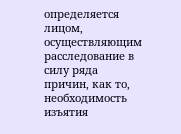определяется лицом, осуществляющим расследование в силу ряда причин, как то, необходимость изъятия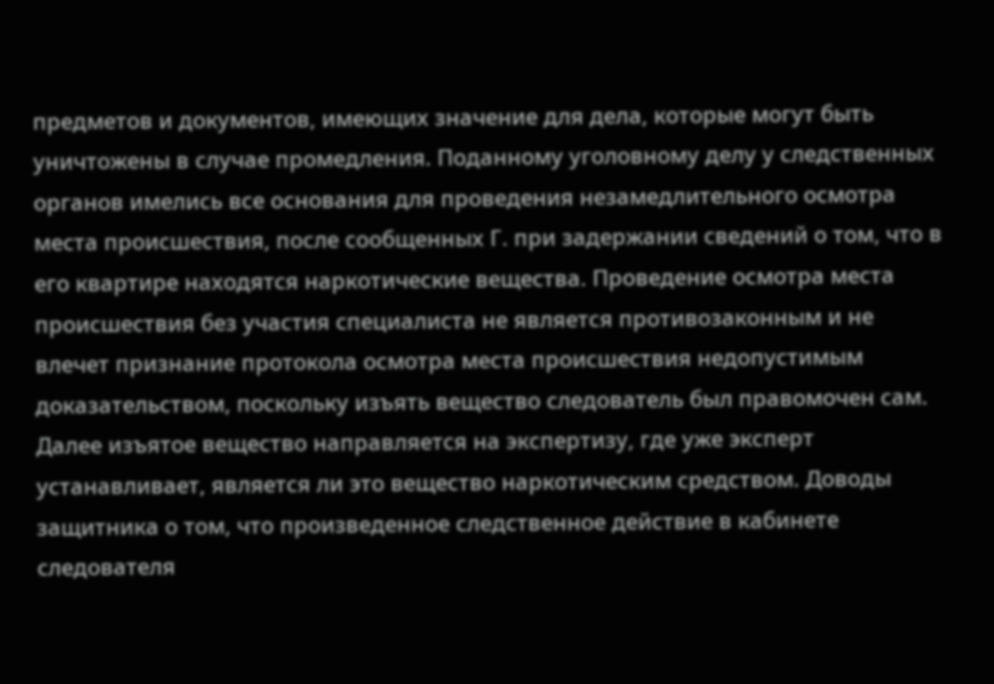предметов и документов, имеющих значение для дела, которые могут быть уничтожены в случае промедления. Поданному уголовному делу у следственных органов имелись все основания для проведения незамедлительного осмотра места происшествия, после сообщенных Г. при задержании сведений о том, что в его квартире находятся наркотические вещества. Проведение осмотра места происшествия без участия специалиста не является противозаконным и не влечет признание протокола осмотра места происшествия недопустимым доказательством, поскольку изъять вещество следователь был правомочен сам. Далее изъятое вещество направляется на экспертизу, где уже эксперт устанавливает, является ли это вещество наркотическим средством. Доводы защитника о том, что произведенное следственное действие в кабинете следователя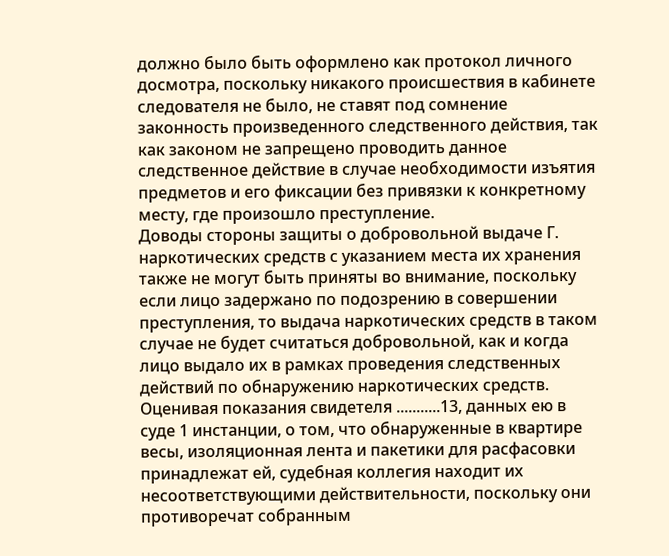должно было быть оформлено как протокол личного досмотра, поскольку никакого происшествия в кабинете следователя не было, не ставят под сомнение законность произведенного следственного действия, так как законом не запрещено проводить данное следственное действие в случае необходимости изъятия предметов и его фиксации без привязки к конкретному месту, где произошло преступление.
Доводы стороны защиты о добровольной выдаче Г. наркотических средств с указанием места их хранения также не могут быть приняты во внимание, поскольку если лицо задержано по подозрению в совершении преступления, то выдача наркотических средств в таком случае не будет считаться добровольной, как и когда лицо выдало их в рамках проведения следственных действий по обнаружению наркотических средств.
Оценивая показания свидетеля ...........13, данных ею в суде 1 инстанции, о том, что обнаруженные в квартире весы, изоляционная лента и пакетики для расфасовки принадлежат ей, судебная коллегия находит их несоответствующими действительности, поскольку они противоречат собранным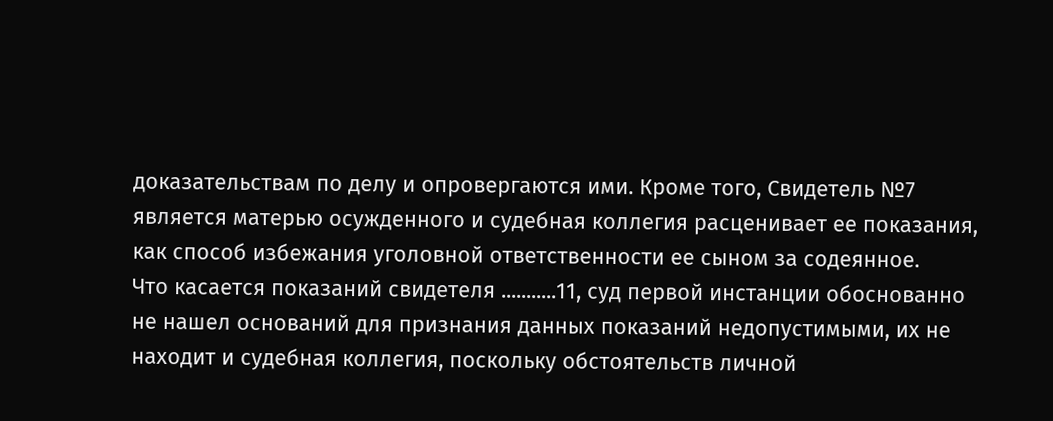доказательствам по делу и опровергаются ими. Кроме того, Свидетель №7 является матерью осужденного и судебная коллегия расценивает ее показания, как способ избежания уголовной ответственности ее сыном за содеянное.
Что касается показаний свидетеля ...........11, суд первой инстанции обоснованно не нашел оснований для признания данных показаний недопустимыми, их не находит и судебная коллегия, поскольку обстоятельств личной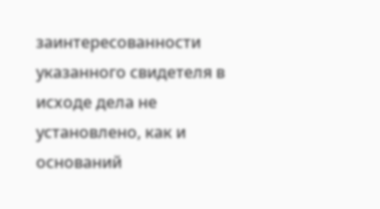заинтересованности указанного свидетеля в исходе дела не установлено, как и оснований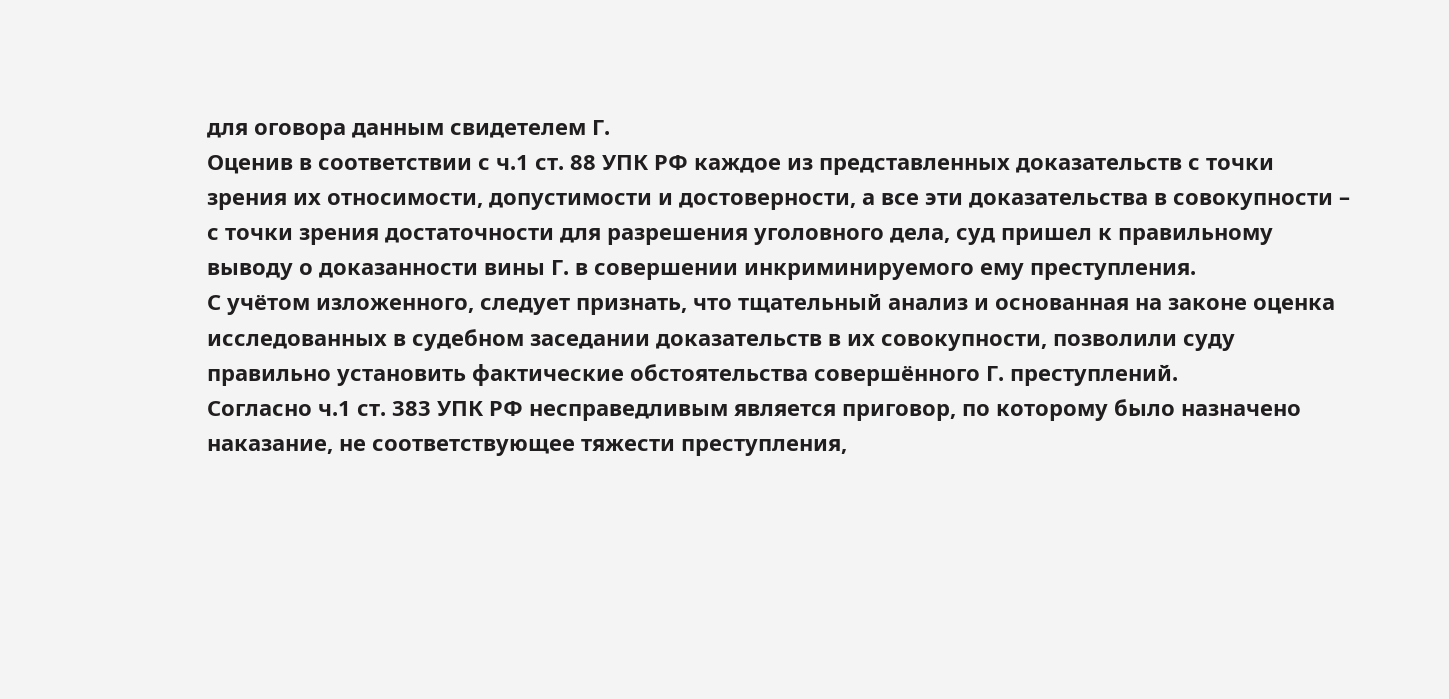для оговора данным свидетелем Г.
Оценив в соответствии с ч.1 ст. 88 УПК РФ каждое из представленных доказательств с точки зрения их относимости, допустимости и достоверности, а все эти доказательства в совокупности – с точки зрения достаточности для разрешения уголовного дела, суд пришел к правильному выводу о доказанности вины Г. в совершении инкриминируемого ему преступления.
С учётом изложенного, следует признать, что тщательный анализ и основанная на законе оценка исследованных в судебном заседании доказательств в их совокупности, позволили суду правильно установить фактические обстоятельства совершённого Г. преступлений.
Согласно ч.1 ст. 383 УПК РФ несправедливым является приговор, по которому было назначено наказание, не соответствующее тяжести преступления,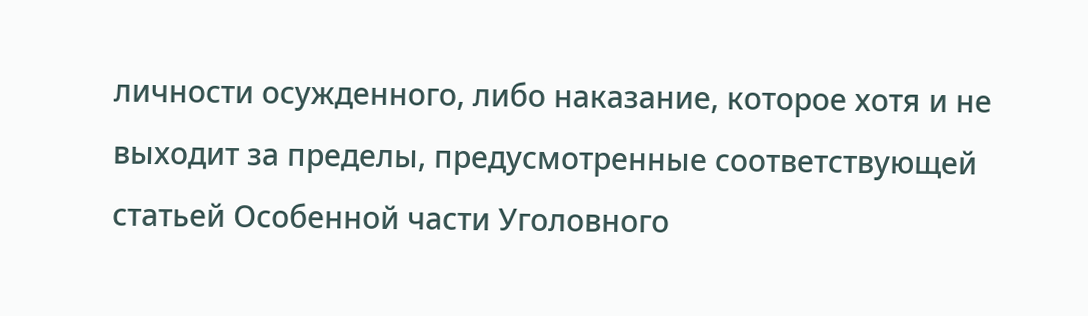личности осужденного, либо наказание, которое хотя и не выходит за пределы, предусмотренные соответствующей статьей Особенной части Уголовного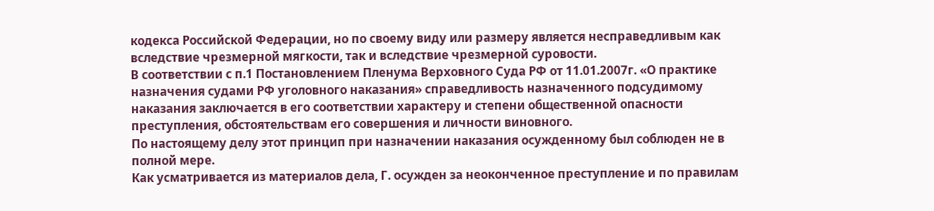кодекса Российской Федерации, но по своему виду или размеру является несправедливым как вследствие чрезмерной мягкости, так и вследствие чрезмерной суровости.
В соответствии с п.1 Постановлением Пленума Верховного Суда РФ от 11.01.2007г. «О практике назначения судами РФ уголовного наказания» справедливость назначенного подсудимому наказания заключается в его соответствии характеру и степени общественной опасности преступления, обстоятельствам его совершения и личности виновного.
По настоящему делу этот принцип при назначении наказания осужденному был соблюден не в полной мере.
Как усматривается из материалов дела, Г. осужден за неоконченное преступление и по правилам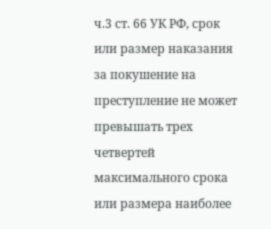ч.3 ст. 66 УК РФ, срок или размер наказания за покушение на преступление не может превышать трех четвертей максимального срока или размера наиболее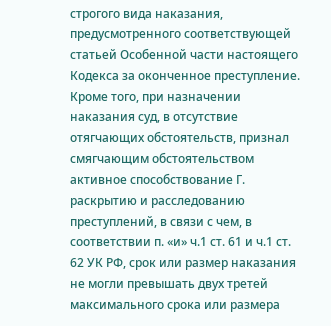строгого вида наказания, предусмотренного соответствующей статьей Особенной части настоящего Кодекса за оконченное преступление.
Кроме того, при назначении наказания суд, в отсутствие отягчающих обстоятельств, признал смягчающим обстоятельством активное способствование Г. раскрытию и расследованию преступлений, в связи с чем, в соответствии п. «и» ч.1 ст. 61 и ч.1 ст. 62 УК РФ, срок или размер наказания не могли превышать двух третей максимального срока или размера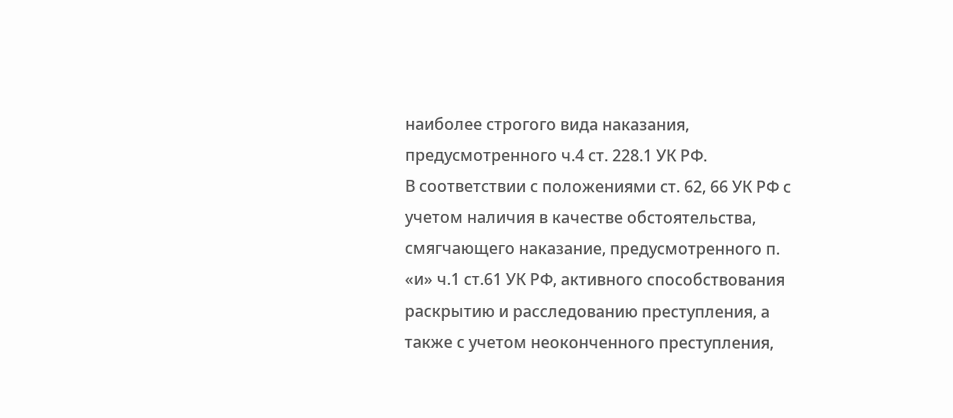наиболее строгого вида наказания, предусмотренного ч.4 ст. 228.1 УК РФ.
В соответствии с положениями ст. 62, 66 УК РФ с учетом наличия в качестве обстоятельства, смягчающего наказание, предусмотренного п. «и» ч.1 ст.61 УК РФ, активного способствования раскрытию и расследованию преступления, а также с учетом неоконченного преступления,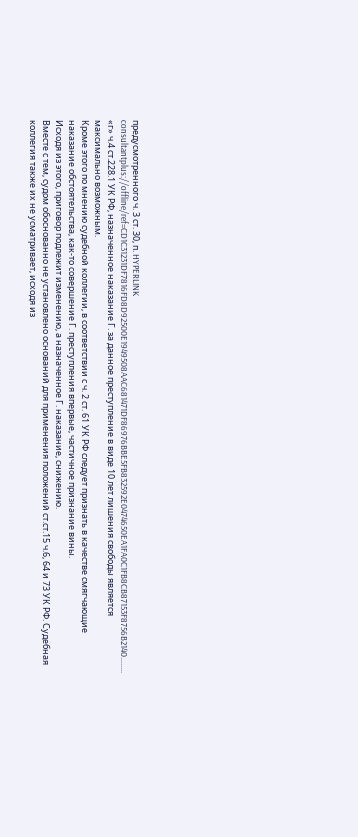предусмотренного ч. 3 ст. 30, п. HYPERLINK consultantplus://offline/ref=CD1C31231DF7816FD8D92500E1949508AAC681471DF86976BBE5FB832592E0474650EA1FA0C1FB8CB87153F8756B2140........ «г» ч.4 ст.228.1 УК РФ, назначенное наказание Г. за данное преступление в виде 10 лет лишения свободы является максимально возможным.
Кроме этого по мнению судебной коллегии, в соответствии с ч. 2 ст. 61 УК РФ следует признать в качестве смягчающие наказание обстоятельства, как-то совершение Г. преступления впервые, частичное признание вины.
Исходя из этого, приговор подлежит изменению, а назначенное Г. наказание, снижению.
Вместе с тем, судом обоснованно не установлено оснований для применения положений ст.ст.15 ч.6, 64 и 73 УК РФ. Судебная коллегия также их не усматривает, исходя из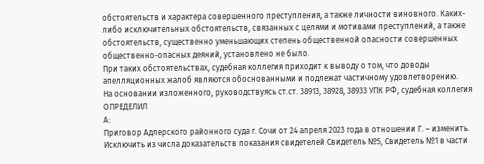обстоятельств и характера совершенного преступления, а также личности виновного. Каких-либо исключительных обстоятельств, связанных с целями и мотивами преступлений, а также обстоятельств, существенно уменьшающих степень общественной опасности совершенных общественно-опасных деяний, установлено не было.
При таких обстоятельствах, судебная коллегия приходит к выводу о том, что доводы апелляционных жалоб являются обоснованными и подлежат частичному удовлетворению.
На основании изложенного, руководствуясь ст.ст. 38913, 38928, 38933 УПК РФ, судебная коллегия
ОПРЕДЕЛИЛ
А:
Приговор Адлерского районного суда г. Сочи от 24 апреля 2023 года в отношении Г. – изменить.
Исключить из числа доказательств показания свидетелей Свидетель №5, Свидетель №1 в части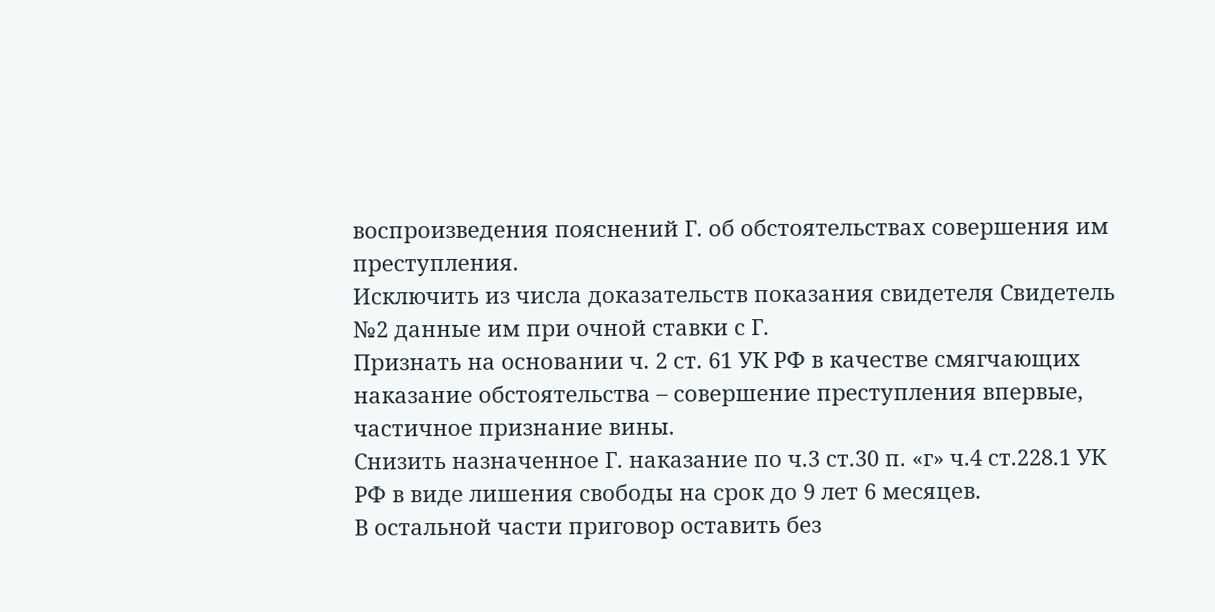воспроизведения пояснений Г. об обстоятельствах совершения им преступления.
Исключить из числа доказательств показания свидетеля Свидетель №2 данные им при очной ставки с Г.
Признать на основании ч. 2 ст. 61 УК РФ в качестве смягчающих наказание обстоятельства – совершение преступления впервые, частичное признание вины.
Снизить назначенное Г. наказание по ч.3 ст.30 п. «г» ч.4 ст.228.1 УК РФ в виде лишения свободы на срок до 9 лет 6 месяцев.
В остальной части приговор оставить без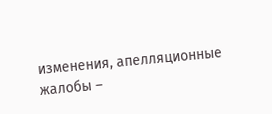изменения, апелляционные жалобы –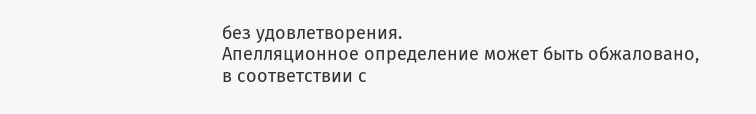без удовлетворения.
Апелляционное определение может быть обжаловано, в соответствии с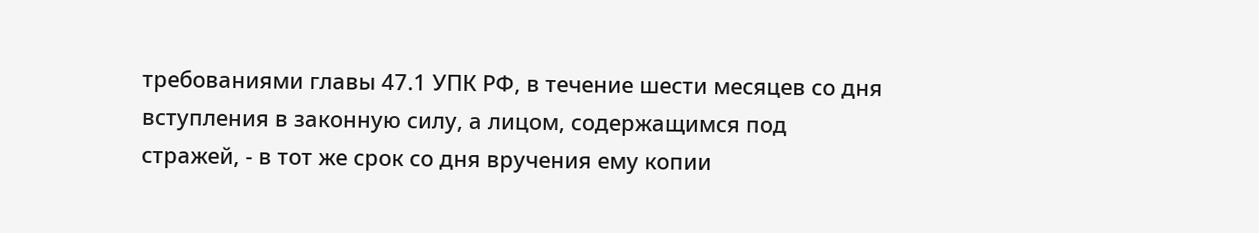требованиями главы 47.1 УПК РФ, в течение шести месяцев со дня вступления в законную силу, а лицом, содержащимся под стражей, - в тот же срок со дня вручения ему копии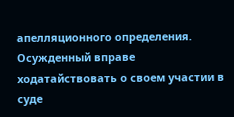апелляционного определения. Осужденный вправе ходатайствовать о своем участии в суде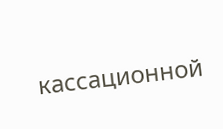кассационной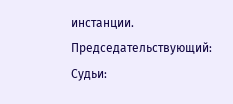инстанции.
Председательствующий:
Судьи: